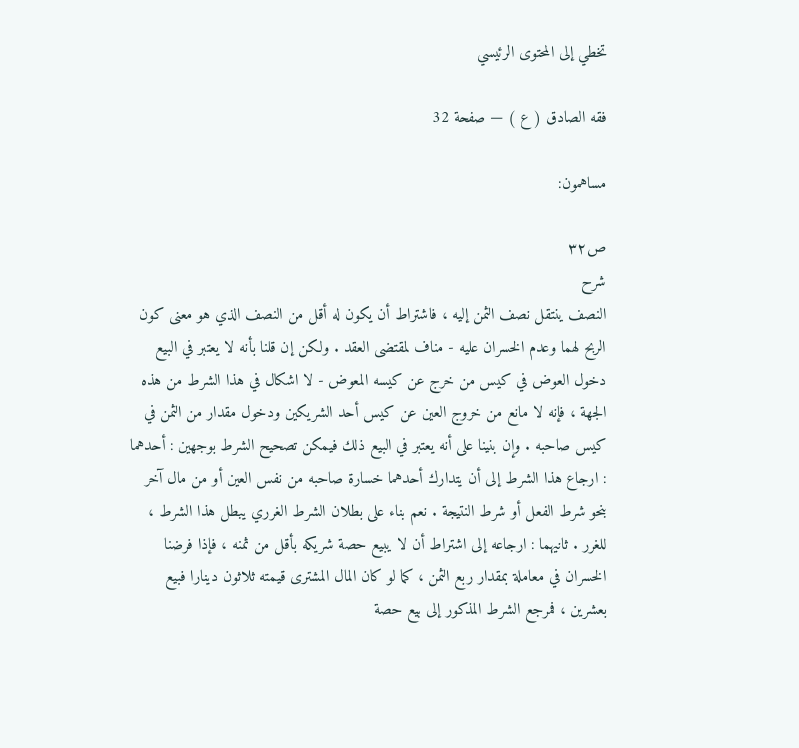تخطي إلى المحتوى الرئيسي

فقه الصادق ( ع ) — صفحة 32

مساهمون:

ص٣٢
شرح
النصف ينتقل نصف الثمن إليه ، فاشتراط أن يكون له أقل من النصف الذي هو معنى كون الربح لهما وعدم الخسران عليه - مناف لمقتضى العقد . ولكن إن قلنا بأنه لا يعتبر في البيع دخول العوض في كيس من خرج عن كيسه المعوض - لا اشكال في هذا الشرط من هذه الجهة ، فإنه لا مانع من خروج العين عن كيس أحد الشريكين ودخول مقدار من الثمن في كيس صاحبه . وإن بنينا على أنه يعتبر في البيع ذلك فيمكن تصحيح الشرط بوجهين : أحدهما : ارجاع هذا الشرط إلى أن يتدارك أحدهما خسارة صاحبه من نفس العين أو من مال آخر بنحو شرط الفعل أو شرط النتيجة . نعم بناء على بطلان الشرط الغرري يبطل هذا الشرط ، للغرر . ثانيهما : ارجاعه إلى اشتراط أن لا يبيع حصة شريكه بأقل من ثمنه ، فإذا فرضنا الخسران في معاملة بمقدار ربع الثمن ، كما لو كان المال المشترى قيمته ثلاثون دينارا فبيع بعشرين ، فمرجع الشرط المذكور إلى بيع حصة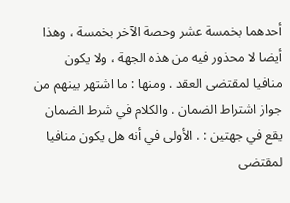أحدهما بخمسة عشر وحصة الآخر بخمسة ، وهذا أيضا لا محذور فيه من هذه الجهة ، ولا يكون منافيا لمقتضى العقد . ومنها : ما اشتهر بينهم من جواز اشتراط الضمان . والكلام في شرط الضمان يقع في جهتين : . الأولى في أنه هل يكون منافيا لمقتضى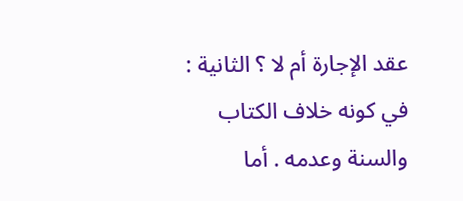عقد الإجارة أم لا ؟ الثانية : في كونه خلاف الكتاب والسنة وعدمه . أما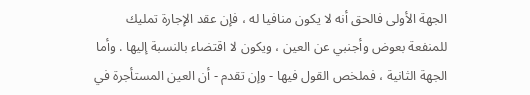الجهة الأولى فالحق أنه لا يكون منافيا له ، فإن عقد الإجارة تمليك للمنفعة بعوض وأجنبي عن العين ، ويكون لا اقتضاء بالنسبة إليها . وأما الجهة الثانية ، فملخص القول فيها - وإن تقدم - أن العين المستأجرة في